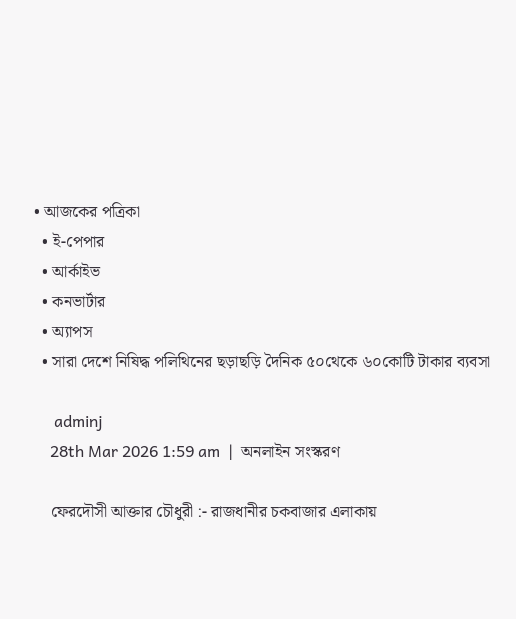• আজকের পত্রিকা
  • ই-পেপার
  • আর্কাইভ
  • কনভার্টার
  • অ্যাপস
  • সারা দেশে নিষিদ্ধ পলিথিনের ছড়াছড়ি দৈনিক ৫০থেকে ৬০কোটি টাকার ব্যবসা

     adminj
    28th Mar 2026 1:59 am  |  অনলাইন সংস্করণ

    ফেরদৌসী আক্তার চৌধুরী :- রাজধানীর চকবাজার এলাকায়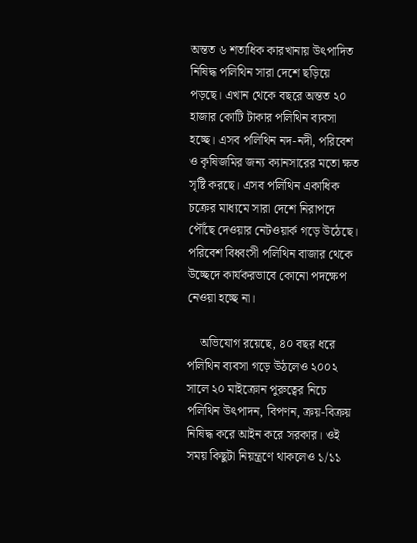অন্তত ৬ শতাধিক কারখানায় উৎপাদিত নিষিদ্ধ পলিথিন সারা দেশে ছড়িয়ে পড়ছে। এখান থেকে বছরে অন্তত ২০ হাজার কোটি টাকার পলিথিন ব্যবসা হচ্ছে। এসব পলিথিন নদ-নদী, পরিবেশ ও কৃষিজমির জন্য ক্যানসারের মতো ক্ষত সৃষ্টি করছে। এসব পলিথিন একাধিক চক্রের মাধ্যমে সারা দেশে নিরাপদে পৌঁছে দেওয়ার নেটওয়ার্ক গড়ে উঠেছে। পরিবেশ বিধ্বংসী পলিথিন বাজার থেকে উচ্ছেদে কার্যকরভাবে কোনো পদক্ষেপ নেওয়া হচ্ছে না।

    অভিযোগ রয়েছে, ৪০ বছর ধরে পলিথিন ব্যবসা গড়ে উঠলেও ২০০২ সালে ২০ মাইক্রোন পুরুত্বের নিচে পলিথিন উৎপাদন, বিপণন, ক্রয়-বিক্রয় নিষিদ্ধ করে আইন করে সরকার। ওই সময় কিছুটা নিয়ন্ত্রণে থাকলেও ১/১১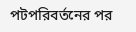পটপরিবর্তনের পর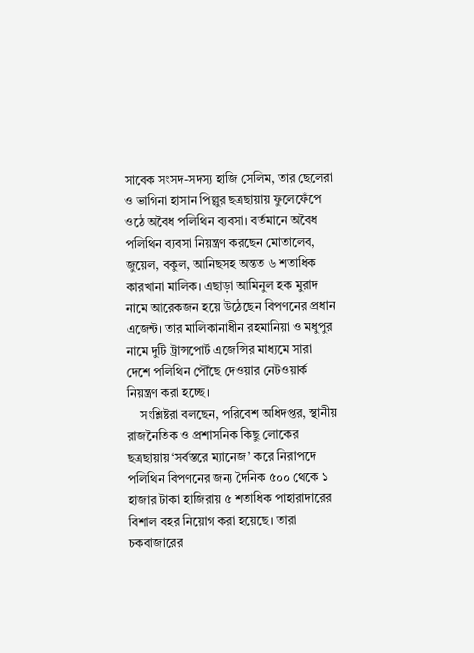সাবেক সংসদ-সদস্য হাজি সেলিম, তার ছেলেরা ও ভাগিনা হাসান পিল্লুর ছত্রছায়ায় ফুলেফেঁপে ওঠে অবৈধ পলিথিন ব্যবসা। বর্তমানে অবৈধ পলিথিন ব্যবসা নিয়ন্ত্রণ করছেন মোতালেব, জুয়েল, বকুল, আনিছসহ অন্তত ৬ শতাধিক কারখানা মালিক। এছাড়া আমিনুল হক মুরাদ নামে আরেকজন হয়ে উঠেছেন বিপণনের প্রধান এজেন্ট। তার মালিকানাধীন রহমানিয়া ও মধুপুর নামে দুটি ট্রান্সপোর্ট এজেন্সির মাধ্যমে সারা দেশে পলিথিন পৌঁছে দেওয়ার নেটওয়ার্ক নিয়ন্ত্রণ করা হচ্ছে।
    সংশ্লিষ্টরা বলছেন, পরিবেশ অধিদপ্তর, স্থানীয় রাজনৈতিক ও প্রশাসনিক কিছু লোকের ছত্রছায়ায় ‘সর্বস্তরে ম্যানেজ’ করে নিরাপদে পলিথিন বিপণনের জন্য দৈনিক ৫০০ থেকে ১ হাজার টাকা হাজিরায় ৫ শতাধিক পাহারাদারের বিশাল বহর নিয়োগ করা হয়েছে। তারা চকবাজারের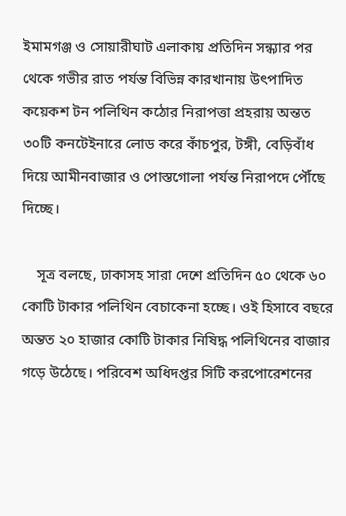ইমামগঞ্জ ও সোয়ারীঘাট এলাকায় প্রতিদিন সন্ধ্যার পর থেকে গভীর রাত পর্যন্ত বিভিন্ন কারখানায় উৎপাদিত কয়েকশ টন পলিথিন কঠোর নিরাপত্তা প্রহরায় অন্তত ৩০টি কনটেইনারে লোড করে কাঁচপুর, টঙ্গী, বেড়িবাঁধ দিয়ে আমীনবাজার ও পোস্তগোলা পর্যন্ত নিরাপদে পৌঁছে দিচ্ছে।

    সূত্র বলছে, ঢাকাসহ সারা দেশে প্রতিদিন ৫০ থেকে ৬০ কোটি টাকার পলিথিন বেচাকেনা হচ্ছে। ওই হিসাবে বছরে অন্তত ২০ হাজার কোটি টাকার নিষিদ্ধ পলিথিনের বাজার গড়ে উঠেছে। পরিবেশ অধিদপ্তর সিটি করপোরেশনের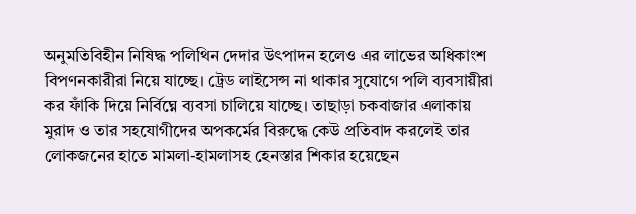অনুমতিবিহীন নিষিদ্ধ পলিথিন দেদার উৎপাদন হলেও এর লাভের অধিকাংশ বিপণনকারীরা নিয়ে যাচ্ছে। ট্রেড লাইসেন্স না থাকার সুযোগে পলি ব্যবসায়ীরা কর ফাঁকি দিয়ে নির্বিঘ্নে ব্যবসা চালিয়ে যাচ্ছে। তাছাড়া চকবাজার এলাকায় মুরাদ ও তার সহযোগীদের অপকর্মের বিরুদ্ধে কেউ প্রতিবাদ করলেই তার লোকজনের হাতে মামলা-হামলাসহ হেনস্তার শিকার হয়েছেন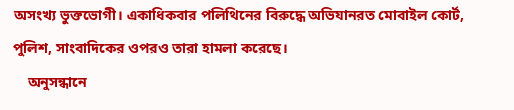অসংখ্য ভুক্তভোগী। একাধিকবার পলিথিনের বিরুদ্ধে অভিযানরত মোবাইল কোর্ট, পুলিশ, সাংবাদিকের ওপরও তারা হামলা করেছে।
    অনুসন্ধানে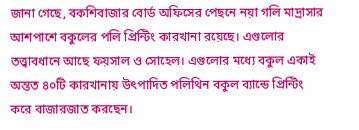জানা গেছে, বকশিবাজার বোর্ড অফিসের পেছনে নয়া গলি মাদ্রাসার আশপাশে বকুলের পলি প্রিন্টিং কারখানা রয়েছে। এগুলোর তত্ত্বাবধানে আছে ফয়সাল ও সোহেল। এগুলোর মধ্যে বকুল একাই অন্তত ৪০টি কারখানায় উৎপাদিত পলিথিন বকুল ব্যান্ডে প্রিন্টিং করে বাজারজাত করছেন।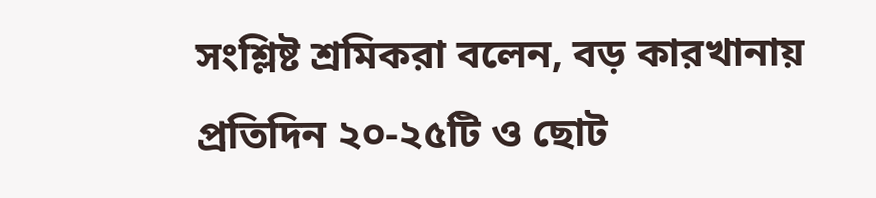সংশ্লিষ্ট শ্রমিকরা বলেন, বড় কারখানায় প্রতিদিন ২০-২৫টি ও ছোট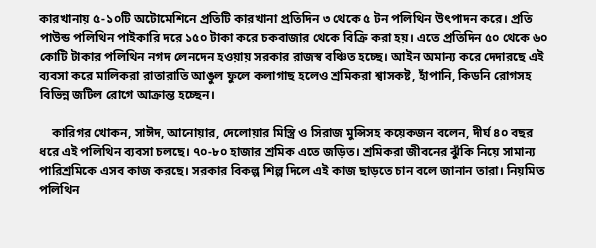কারখানায় ৫-১০টি অটোমেশিনে প্রতিটি কারখানা প্রতিদিন ৩ থেকে ৫ টন পলিথিন উৎপাদন করে। প্রতি পাউন্ড পলিথিন পাইকারি দরে ১৫০ টাকা করে চকবাজার থেকে বিক্রি করা হয়। এতে প্রতিদিন ৫০ থেকে ৬০ কোটি টাকার পলিথিন নগদ লেনদেন হওয়ায় সরকার রাজস্ব বঞ্চিত হচ্ছে। আইন অমান্য করে দেদারছে এই ব্যবসা করে মালিকরা রাতারাতি আঙুল ফুলে কলাগাছ হলেও শ্রমিকরা শ্বাসকষ্ট, হাঁপানি, কিডনি রোগসহ বিভিন্ন জটিল রোগে আক্রান্ত হচ্ছেন।

    কারিগর খোকন, সাঈদ, আনোয়ার, দেলোয়ার মিস্ত্রি ও সিরাজ মুন্সিসহ কয়েকজন বলেন, দীর্ঘ ৪০ বছর ধরে এই পলিথিন ব্যবসা চলছে। ৭০-৮০ হাজার শ্রমিক এতে জড়িত। শ্রমিকরা জীবনের ঝুঁকি নিয়ে সামান্য পারিশ্রমিকে এসব কাজ করছে। সরকার বিকল্প শিল্প দিলে এই কাজ ছাড়তে চান বলে জানান তারা। নিয়মিত পলিথিন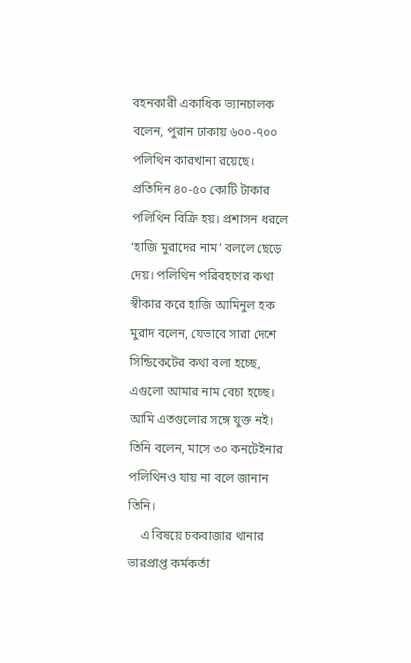বহনকারী একাধিক ভ্যানচালক বলেন, পুরান ঢাকায় ৬০০-৭০০ পলিথিন কারখানা রয়েছে। প্রতিদিন ৪০-৫০ কোটি টাকার পলিথিন বিক্রি হয়। প্রশাসন ধরলে ‘হাজি মুরাদের নাম’ বললে ছেড়ে দেয়। পলিথিন পরিবহণের কথা স্বীকার করে হাজি আমিনুল হক মুরাদ বলেন, যেভাবে সারা দেশে সিন্ডিকেটের কথা বলা হচ্ছে, এগুলো আমার নাম বেচা হচ্ছে। আমি এতগুলোর সঙ্গে যুক্ত নই। তিনি বলেন, মাসে ৩০ কনটেইনার পলিথিনও যায় না বলে জানান তিনি।
    এ বিষয়ে চকবাজার থানার ভারপ্রাপ্ত কর্মকর্তা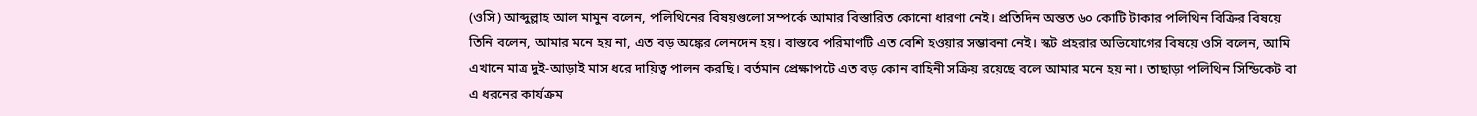(ওসি) আব্দুল্লাহ আল মামুন বলেন, পলিথিনের বিষয়গুলো সম্পর্কে আমার বিস্তারিত কোনো ধারণা নেই। প্রতিদিন অন্তত ৬০ কোটি টাকার পলিথিন বিক্রির বিষয়ে তিনি বলেন, আমার মনে হয় না, এত বড় অঙ্কের লেনদেন হয়। বাস্তবে পরিমাণটি এত বেশি হওয়ার সম্ভাবনা নেই। স্কট প্রহরার অভিযোগের বিষয়ে ওসি বলেন, আমি এখানে মাত্র দুই-আড়াই মাস ধরে দায়িত্ব পালন করছি। বর্তমান প্রেক্ষাপটে এত বড় কোন বাহিনী সক্রিয় রয়েছে বলে আমার মনে হয় না। তাছাড়া পলিথিন সিন্ডিকেট বা এ ধরনের কার্যক্রম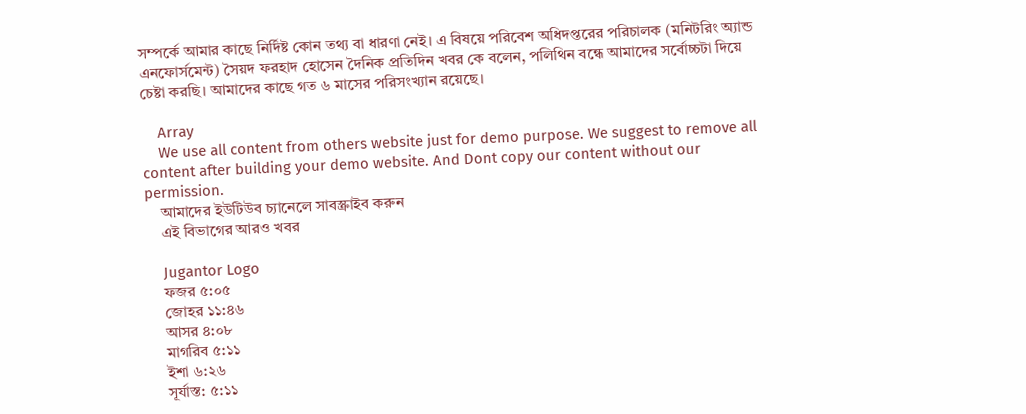সম্পর্কে আমার কাছে নির্দিষ্ট কোন তথ্য বা ধারণা নেই। এ বিষয়ে পরিবেশ অধিদপ্তরের পরিচালক (মনিটরিং অ্যান্ড এনফোর্সমেন্ট) সৈয়দ ফরহাদ হোসেন দৈনিক প্রতিদিন খবর কে বলেন, পলিথিন বন্ধে আমাদের সর্বোচ্চটা দিয়ে চেষ্টা করছি। আমাদের কাছে গত ৬ মাসের পরিসংখ্যান রয়েছে।

    Array
    We use all content from others website just for demo purpose. We suggest to remove all content after building your demo website. And Dont copy our content without our permission.
    আমাদের ইউটিউব চ্যানেলে সাবস্ক্রাইব করুন
    এই বিভাগের আরও খবর

    Jugantor Logo
    ফজর ৫:০৫
    জোহর ১১:৪৬
    আসর ৪:০৮
    মাগরিব ৫:১১
    ইশা ৬:২৬
    সূর্যাস্ত: ৫:১১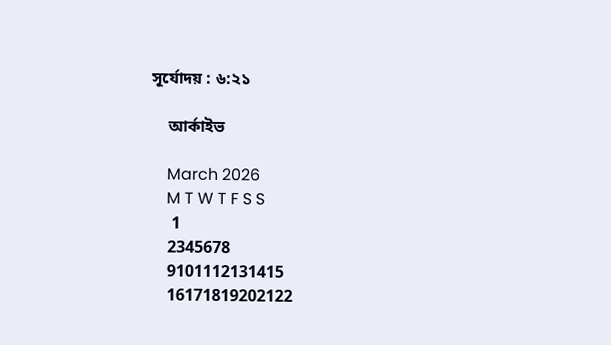সূর্যোদয় : ৬:২১

    আর্কাইভ

    March 2026
    M T W T F S S
     1
    2345678
    9101112131415
    16171819202122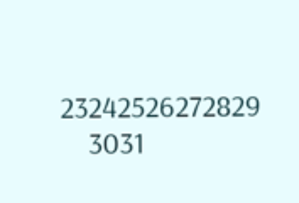23242526272829
    3031